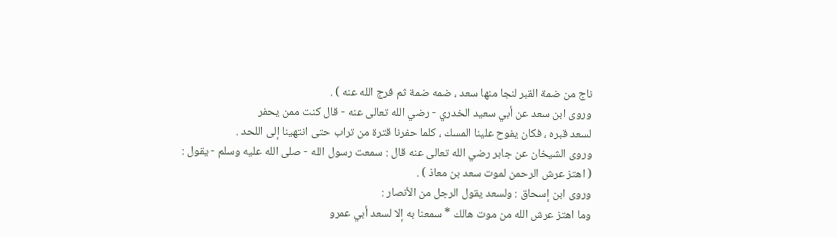ناج من ضمة القبر لنجا منها سعد ، ضمه ضمة ثم فرج الله عنه ) .
وروى ابن سعد عن أبي سعيد الخدري - رضي الله تعالى عنه - قال كنت ممن يحفر
لسعد قبره ، فكان يفوح علينا المسك ، كلما حفرنا قترة من تراب حتى انتهينا إلى اللحد .
وروى الشيخان عن جابر رضي الله تعالى عنه قال : سمعت رسول الله - صلى الله عليه وسلم - يقول :
( اهتز عرش الرحمن لموت سعد بن معاذ ) .
وروى ابن إسحاق : ولسعد يقول الرجل من الأنصار :
وما اهتز عرش الله من موت هالك * سمعنا به إلا لسعد أبي عمرو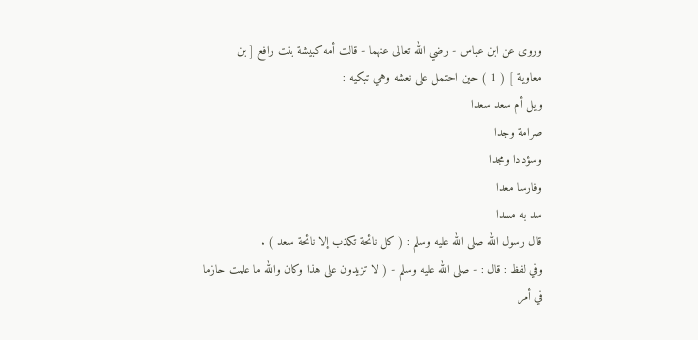وروى عن ابن عباس - رضي الله تعالى عنهما - قالت أمه كبيشة بنت رافع [ بن
معاوية ] ( 1 ) حين احتمل على نعشه وهي تبكيه :
ويل أم سعد سعدا
صرامة وجدا
وسؤددا ومجدا
وفارسا معدا
سد به مسدا
قال رسول الله صلى الله عليه وسلم : ( كل نائحة تكذب إلا نائحة سعد ) .
وفي لفظ : قال : - صلى الله عليه وسلم - ( لا تزيدون على هذا وكان والله ما علمت حازما في أمر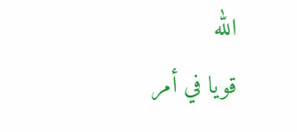الله
قويا في أمر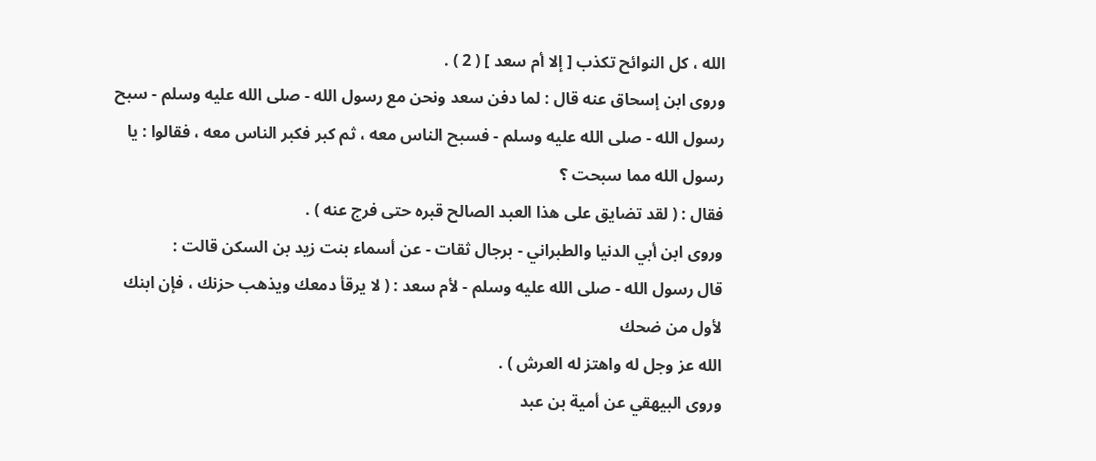الله ، كل النوائح تكذب [ إلا أم سعد ] ( 2 ) .
وروى ابن إسحاق عنه قال : لما دفن سعد ونحن مع رسول الله - صلى الله عليه وسلم - سبح
رسول الله - صلى الله عليه وسلم - فسبح الناس معه ، ثم كبر فكبر الناس معه ، فقالوا : يا رسول الله مما سبحت ؟
فقال : ( لقد تضايق على هذا العبد الصالح قبره حتى فرج عنه ) .
وروى ابن أبي الدنيا والطبراني - برجال ثقات - عن أسماء بنت زيد بن السكن قالت :
قال رسول الله - صلى الله عليه وسلم - لأم سعد : ( لا يرقأ دمعك ويذهب حزنك ، فإن ابنك لأول من ضحك
الله عز وجل له واهتز له العرش ) .
وروى البيهقي عن أمية بن عبد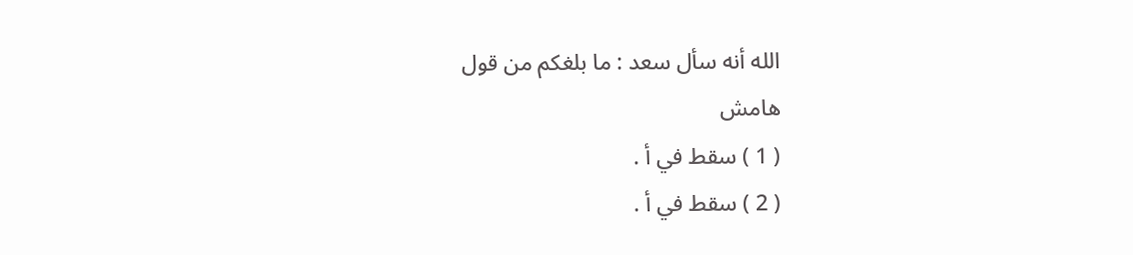الله أنه سأل سعد : ما بلغكم من قول
هامش
( 1 ) سقط في أ .
( 2 ) سقط في أ .